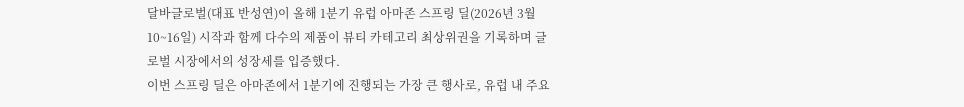달바글로벌(대표 반성연)이 올해 1분기 유럽 아마존 스프링 딜(2026년 3월 10~16일) 시작과 함께 다수의 제품이 뷰티 카테고리 최상위권을 기록하며 글로벌 시장에서의 성장세를 입증했다.
이번 스프링 딜은 아마존에서 1분기에 진행되는 가장 큰 행사로, 유럽 내 주요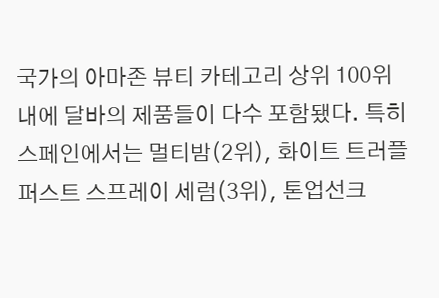국가의 아마존 뷰티 카테고리 상위 100위 내에 달바의 제품들이 다수 포함됐다. 특히 스페인에서는 멀티밤(2위), 화이트 트러플 퍼스트 스프레이 세럼(3위), 톤업선크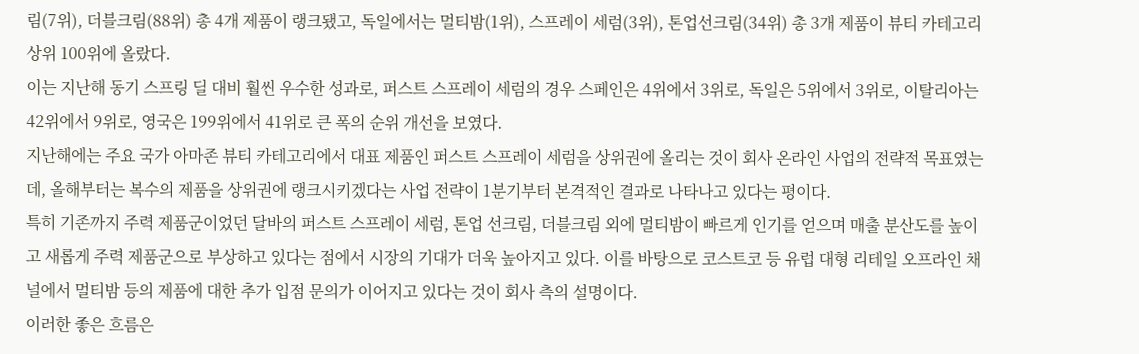림(7위), 더블크림(88위) 총 4개 제품이 랭크됐고, 독일에서는 멀티밤(1위), 스프레이 세럼(3위), 톤업선크림(34위) 총 3개 제품이 뷰티 카테고리 상위 100위에 올랐다.
이는 지난해 동기 스프링 딜 대비 훨씬 우수한 성과로, 퍼스트 스프레이 세럼의 경우 스페인은 4위에서 3위로, 독일은 5위에서 3위로, 이탈리아는 42위에서 9위로, 영국은 199위에서 41위로 큰 폭의 순위 개선을 보였다.
지난해에는 주요 국가 아마존 뷰티 카테고리에서 대표 제품인 퍼스트 스프레이 세럼을 상위권에 올리는 것이 회사 온라인 사업의 전략적 목표였는데, 올해부터는 복수의 제품을 상위권에 랭크시키겠다는 사업 전략이 1분기부터 본격적인 결과로 나타나고 있다는 평이다.
특히 기존까지 주력 제품군이었던 달바의 퍼스트 스프레이 세럼, 톤업 선크림, 더블크림 외에 멀티밤이 빠르게 인기를 얻으며 매출 분산도를 높이고 새롭게 주력 제품군으로 부상하고 있다는 점에서 시장의 기대가 더욱 높아지고 있다. 이를 바탕으로 코스트코 등 유럽 대형 리테일 오프라인 채널에서 멀티밤 등의 제품에 대한 추가 입점 문의가 이어지고 있다는 것이 회사 측의 설명이다.
이러한 좋은 흐름은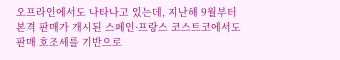오프라인에서도 나타나고 있는데, 지난해 9월부터 본격 판매가 개시된 스페인·프랑스 코스트코에서도 판매 호조세를 기반으로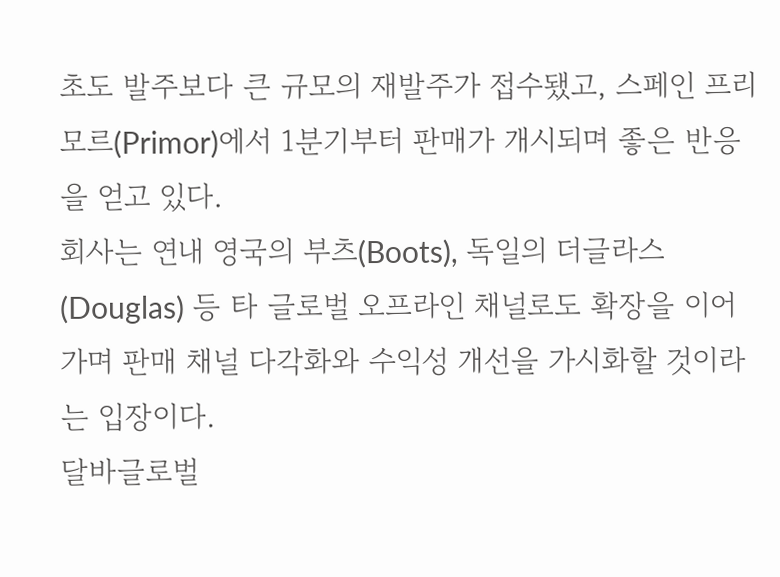초도 발주보다 큰 규모의 재발주가 접수됐고, 스페인 프리모르(Primor)에서 1분기부터 판매가 개시되며 좋은 반응을 얻고 있다.
회사는 연내 영국의 부츠(Boots), 독일의 더글라스(Douglas) 등 타 글로벌 오프라인 채널로도 확장을 이어 가며 판매 채널 다각화와 수익성 개선을 가시화할 것이라는 입장이다.
달바글로벌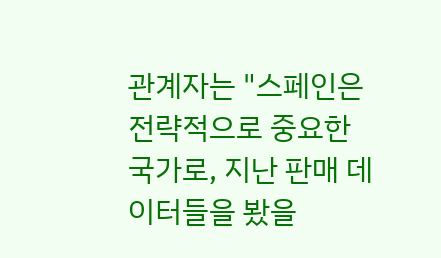관계자는 "스페인은 전략적으로 중요한 국가로, 지난 판매 데이터들을 봤을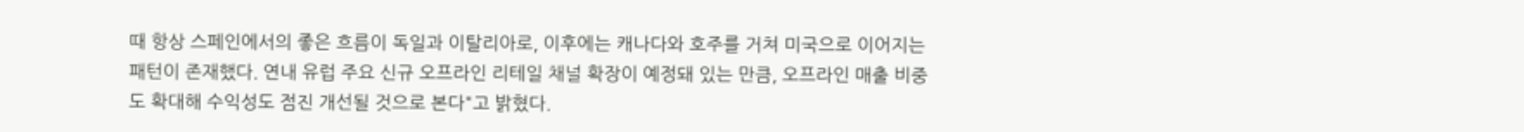때 항상 스페인에서의 좋은 흐름이 독일과 이탈리아로, 이후에는 캐나다와 호주를 거쳐 미국으로 이어지는 패턴이 존재했다. 연내 유럽 주요 신규 오프라인 리테일 채널 확장이 예정돼 있는 만큼, 오프라인 매출 비중도 확대해 수익성도 점진 개선될 것으로 본다"고 밝혔다.